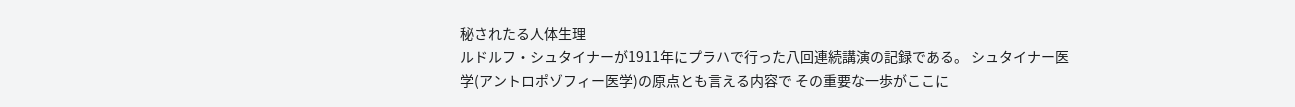秘されたる人体生理
ルドルフ・シュタイナーが1911年にプラハで行った八回連続講演の記録である。 シュタイナー医学(アントロポゾフィー医学)の原点とも言える内容で その重要な一歩がここに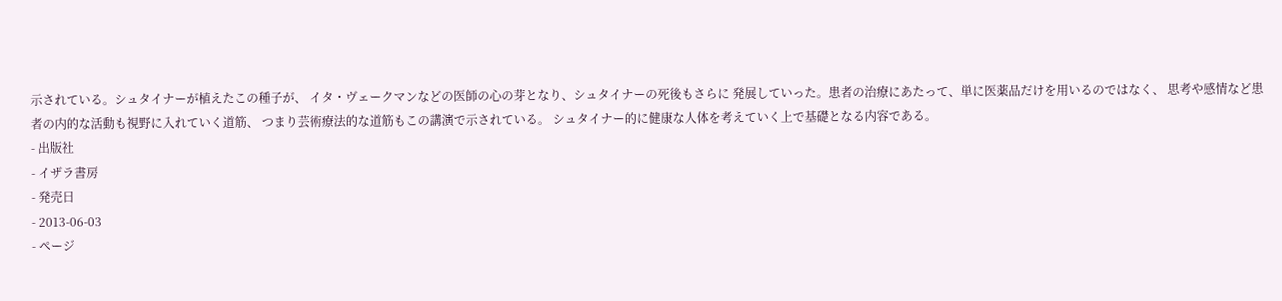示されている。シュタイナーが植えたこの種子が、 イタ・ヴェークマンなどの医師の心の芽となり、シュタイナーの死後もさらに 発展していった。患者の治療にあたって、単に医薬品だけを用いるのではなく、 思考や感情など患者の内的な活動も視野に入れていく道筋、 つまり芸術療法的な道筋もこの講演で示されている。 シュタイナー的に健康な人体を考えていく上で基礎となる内容である。
- 出版社
- イザラ書房
- 発売日
- 2013-06-03
- ページ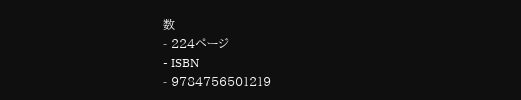数
- 224ページ
- ISBN
- 9784756501219